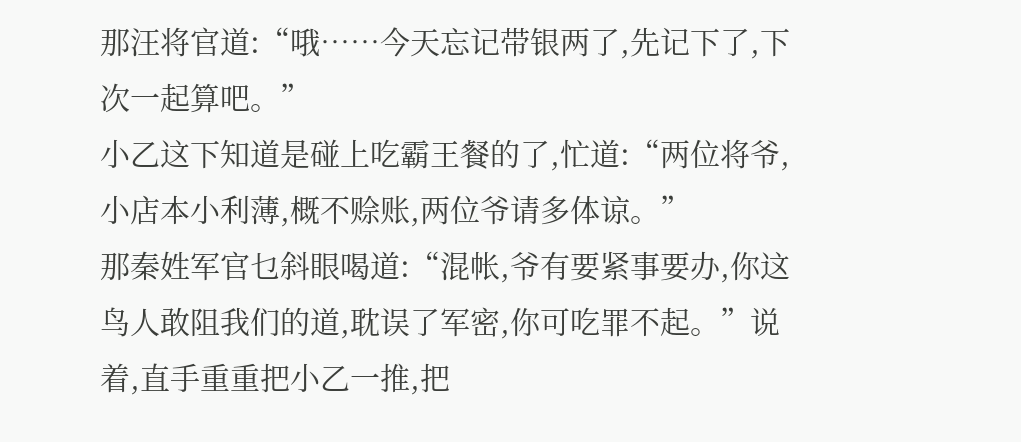那汪将官道:“哦……今天忘记带银两了,先记下了,下次一起算吧。”
小乙这下知道是碰上吃霸王餐的了,忙道:“两位将爷,小店本小利薄,概不赊账,两位爷请多体谅。”
那秦姓军官乜斜眼喝道:“混帐,爷有要紧事要办,你这鸟人敢阻我们的道,耽误了军密,你可吃罪不起。”说着,直手重重把小乙一推,把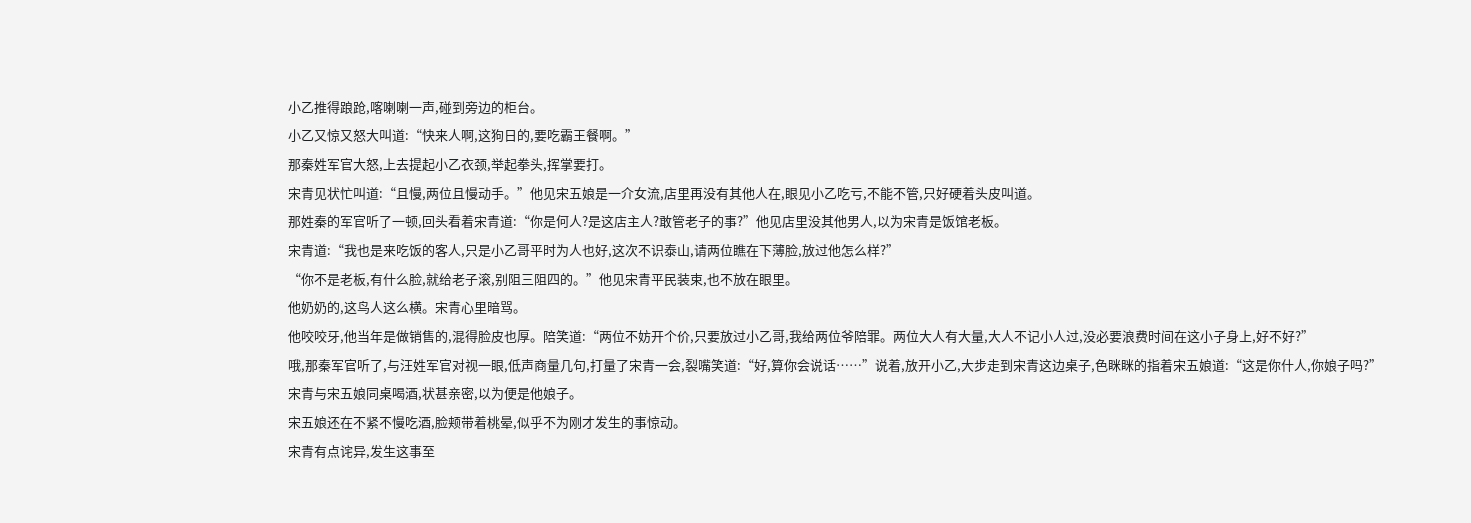小乙推得踉跄,喀喇喇一声,碰到旁边的柜台。
小乙又惊又怒大叫道:“快来人啊,这狗日的,要吃霸王餐啊。”
那秦姓军官大怒,上去提起小乙衣颈,举起拳头,挥掌要打。
宋青见状忙叫道:“且慢,两位且慢动手。”他见宋五娘是一介女流,店里再没有其他人在,眼见小乙吃亏,不能不管,只好硬着头皮叫道。
那姓秦的军官听了一顿,回头看着宋青道:“你是何人?是这店主人?敢管老子的事?”他见店里没其他男人,以为宋青是饭馆老板。
宋青道:“我也是来吃饭的客人,只是小乙哥平时为人也好,这次不识泰山,请两位瞧在下薄脸,放过他怎么样?”
“你不是老板,有什么脸,就给老子滚,别阻三阻四的。”他见宋青平民装束,也不放在眼里。
他奶奶的,这鸟人这么横。宋青心里暗骂。
他咬咬牙,他当年是做销售的,混得脸皮也厚。陪笑道:“两位不妨开个价,只要放过小乙哥,我给两位爷陪罪。两位大人有大量,大人不记小人过,没必要浪费时间在这小子身上,好不好?”
哦,那秦军官听了,与汪姓军官对视一眼,低声商量几句,打量了宋青一会,裂嘴笑道:“好,算你会说话……”说着,放开小乙,大步走到宋青这边桌子,色眯眯的指着宋五娘道:“这是你什人,你娘子吗?”
宋青与宋五娘同桌喝酒,状甚亲密,以为便是他娘子。
宋五娘还在不紧不慢吃酒,脸颊带着桃晕,似乎不为刚才发生的事惊动。
宋青有点诧异,发生这事至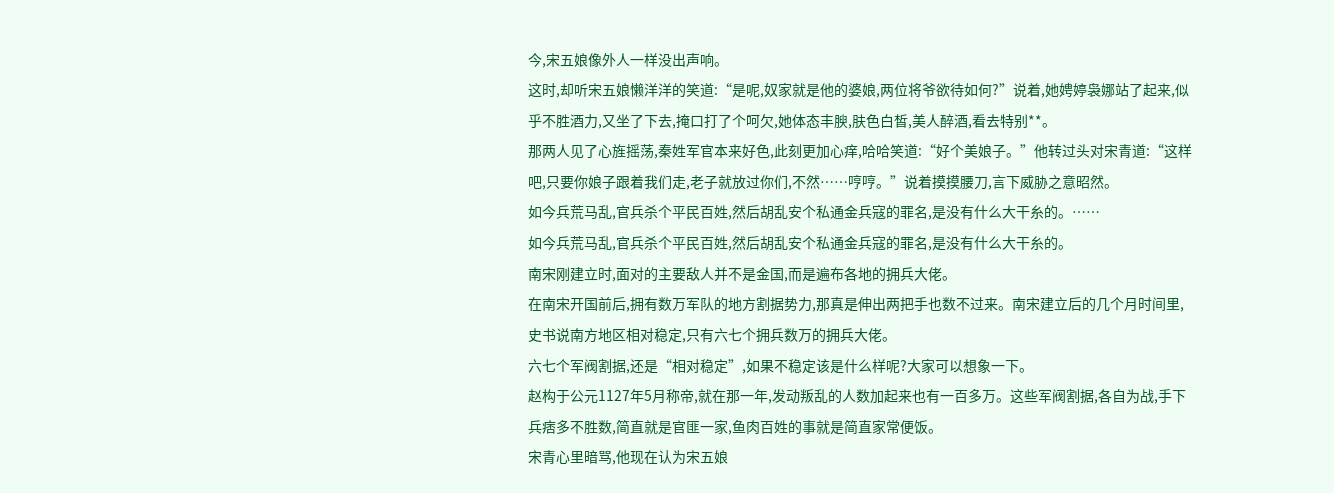今,宋五娘像外人一样没出声响。
这时,却听宋五娘懒洋洋的笑道:“是呢,奴家就是他的婆娘,两位将爷欲待如何?”说着,她娉婷袅娜站了起来,似乎不胜酒力,又坐了下去,掩口打了个呵欠,她体态丰腴,肤色白皙,美人醉酒,看去特别**。
那两人见了心旌摇荡,秦姓军官本来好色,此刻更加心痒,哈哈笑道:“好个美娘子。”他转过头对宋青道:“这样吧,只要你娘子跟着我们走,老子就放过你们,不然……哼哼。”说着摸摸腰刀,言下威胁之意昭然。
如今兵荒马乱,官兵杀个平民百姓,然后胡乱安个私通金兵寇的罪名,是没有什么大干糸的。……
如今兵荒马乱,官兵杀个平民百姓,然后胡乱安个私通金兵寇的罪名,是没有什么大干糸的。
南宋刚建立时,面对的主要敌人并不是金国,而是遍布各地的拥兵大佬。
在南宋开国前后,拥有数万军队的地方割据势力,那真是伸出两把手也数不过来。南宋建立后的几个月时间里,史书说南方地区相对稳定,只有六七个拥兵数万的拥兵大佬。
六七个军阀割据,还是“相对稳定”,如果不稳定该是什么样呢?大家可以想象一下。
赵构于公元1127年5月称帝,就在那一年,发动叛乱的人数加起来也有一百多万。这些军阀割据,各自为战,手下兵痞多不胜数,简直就是官匪一家,鱼肉百姓的事就是简直家常便饭。
宋青心里暗骂,他现在认为宋五娘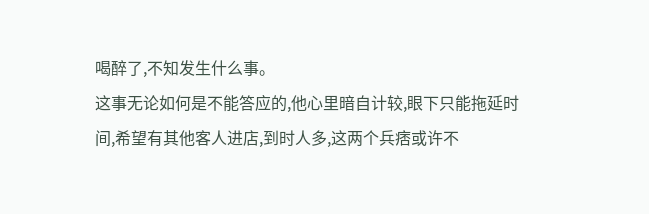喝醉了,不知发生什么事。
这事无论如何是不能答应的,他心里暗自计较,眼下只能拖延时间,希望有其他客人进店,到时人多,这两个兵痞或许不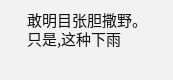敢明目张胆撒野。只是,这种下雨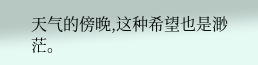天气的傍晚,这种希望也是渺茫。